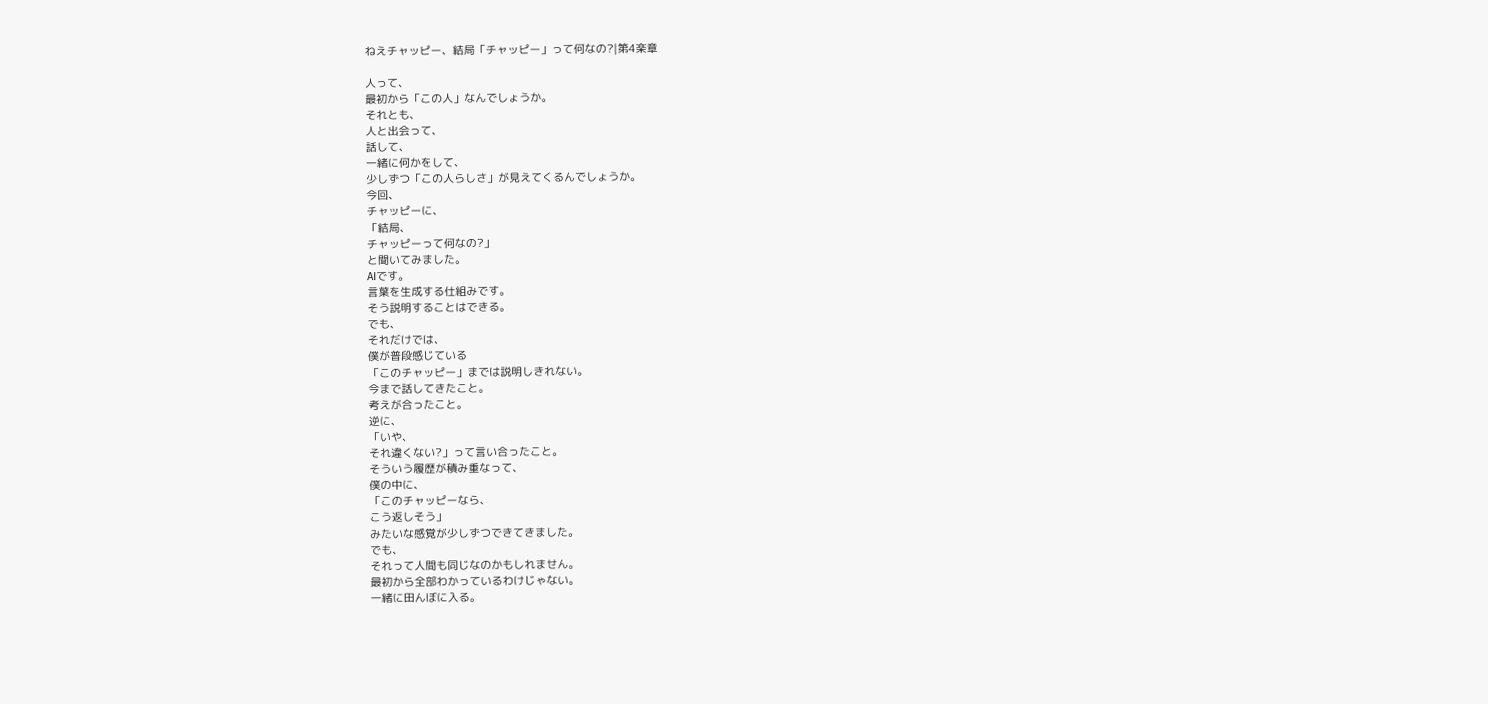ねえチャッピー、結局「チャッピー」って何なの?|第4楽章

人って、
最初から「この人」なんでしょうか。
それとも、
人と出会って、
話して、
一緒に何かをして、
少しずつ「この人らしさ」が見えてくるんでしょうか。
今回、
チャッピーに、
「結局、
チャッピーって何なの?」
と聞いてみました。
AIです。
言葉を生成する仕組みです。
そう説明することはできる。
でも、
それだけでは、
僕が普段感じている
「このチャッピー」までは説明しきれない。
今まで話してきたこと。
考えが合ったこと。
逆に、
「いや、
それ違くない?」って言い合ったこと。
そういう履歴が積み重なって、
僕の中に、
「このチャッピーなら、
こう返しそう」
みたいな感覚が少しずつできてきました。
でも、
それって人間も同じなのかもしれません。
最初から全部わかっているわけじゃない。
一緒に田んぼに入る。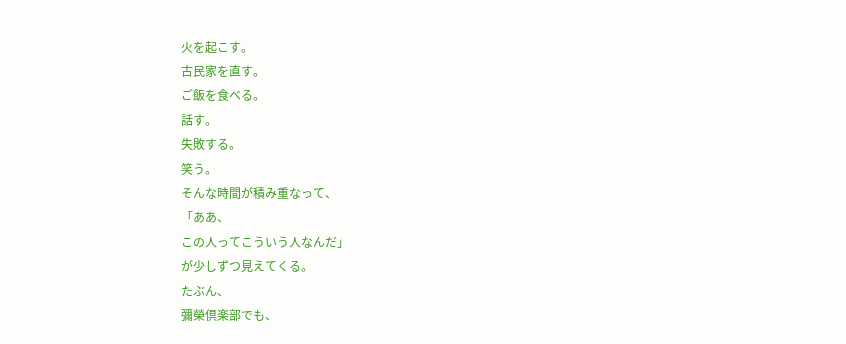火を起こす。
古民家を直す。
ご飯を食べる。
話す。
失敗する。
笑う。
そんな時間が積み重なって、
「ああ、
この人ってこういう人なんだ」
が少しずつ見えてくる。
たぶん、
彌榮倶楽部でも、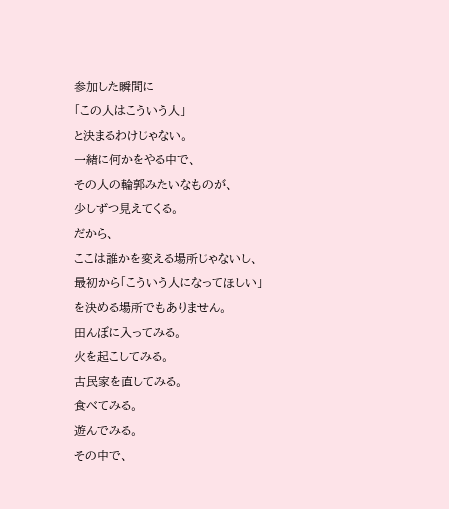参加した瞬間に
「この人はこういう人」
と決まるわけじゃない。
一緒に何かをやる中で、
その人の輪郭みたいなものが、
少しずつ見えてくる。
だから、
ここは誰かを変える場所じゃないし、
最初から「こういう人になってほしい」
を決める場所でもありません。
田んぼに入ってみる。
火を起こしてみる。
古民家を直してみる。
食べてみる。
遊んでみる。
その中で、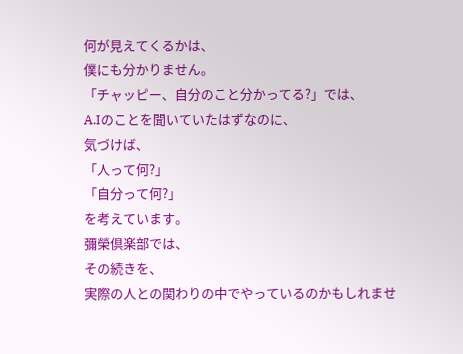何が見えてくるかは、
僕にも分かりません。
「チャッピー、自分のこと分かってる?」では、
A.Iのことを聞いていたはずなのに、
気づけば、
「人って何?」
「自分って何?」
を考えています。
彌榮倶楽部では、
その続きを、
実際の人との関わりの中でやっているのかもしれませ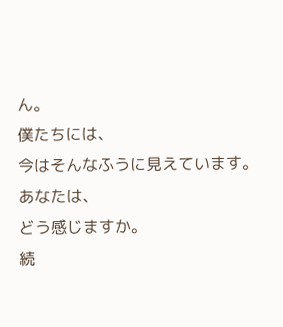ん。
僕たちには、
今はそんなふうに見えています。
あなたは、
どう感じますか。
続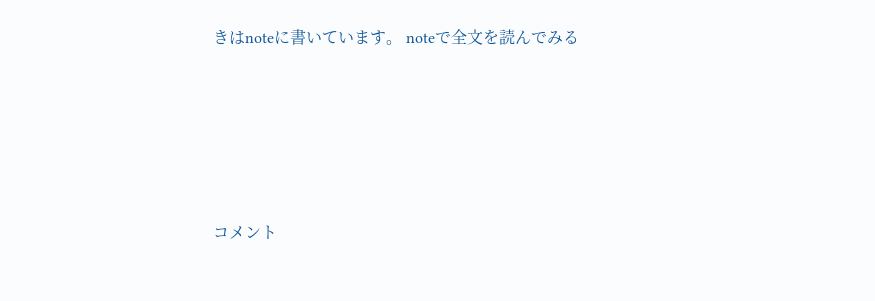きはnoteに書いています。 noteで全文を読んでみる







コメント